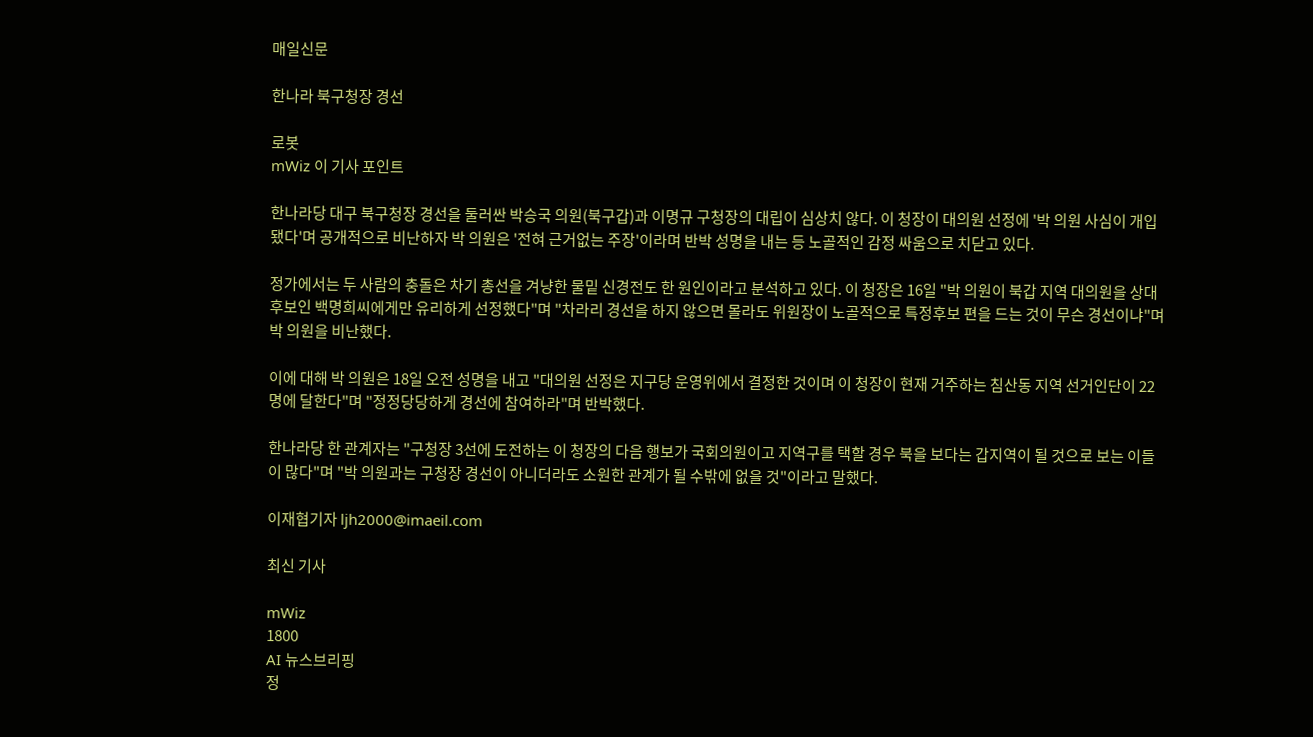매일신문

한나라 북구청장 경선

로봇
mWiz 이 기사 포인트

한나라당 대구 북구청장 경선을 둘러싼 박승국 의원(북구갑)과 이명규 구청장의 대립이 심상치 않다. 이 청장이 대의원 선정에 '박 의원 사심이 개입됐다'며 공개적으로 비난하자 박 의원은 '전혀 근거없는 주장'이라며 반박 성명을 내는 등 노골적인 감정 싸움으로 치닫고 있다.

정가에서는 두 사람의 충돌은 차기 총선을 겨냥한 물밑 신경전도 한 원인이라고 분석하고 있다. 이 청장은 16일 "박 의원이 북갑 지역 대의원을 상대후보인 백명희씨에게만 유리하게 선정했다"며 "차라리 경선을 하지 않으면 몰라도 위원장이 노골적으로 특정후보 편을 드는 것이 무슨 경선이냐"며 박 의원을 비난했다.

이에 대해 박 의원은 18일 오전 성명을 내고 "대의원 선정은 지구당 운영위에서 결정한 것이며 이 청장이 현재 거주하는 침산동 지역 선거인단이 22명에 달한다"며 "정정당당하게 경선에 참여하라"며 반박했다.

한나라당 한 관계자는 "구청장 3선에 도전하는 이 청장의 다음 행보가 국회의원이고 지역구를 택할 경우 북을 보다는 갑지역이 될 것으로 보는 이들이 많다"며 "박 의원과는 구청장 경선이 아니더라도 소원한 관계가 될 수밖에 없을 것"이라고 말했다.

이재협기자 ljh2000@imaeil.com

최신 기사

mWiz
1800
AI 뉴스브리핑
정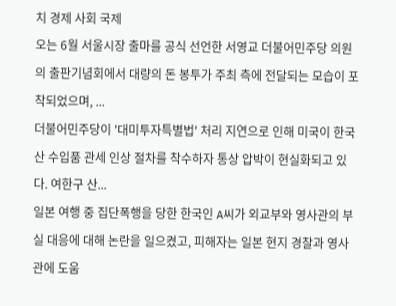치 경제 사회 국제
오는 6월 서울시장 출마를 공식 선언한 서영교 더불어민주당 의원의 출판기념회에서 대량의 돈 봉투가 주최 측에 전달되는 모습이 포착되었으며, ...
더불어민주당이 '대미투자특별법' 처리 지연으로 인해 미국이 한국산 수입품 관세 인상 절차를 착수하자 통상 압박이 현실화되고 있다. 여한구 산...
일본 여행 중 집단폭행을 당한 한국인 A씨가 외교부와 영사관의 부실 대응에 대해 논란을 일으켰고, 피해자는 일본 현지 경찰과 영사관에 도움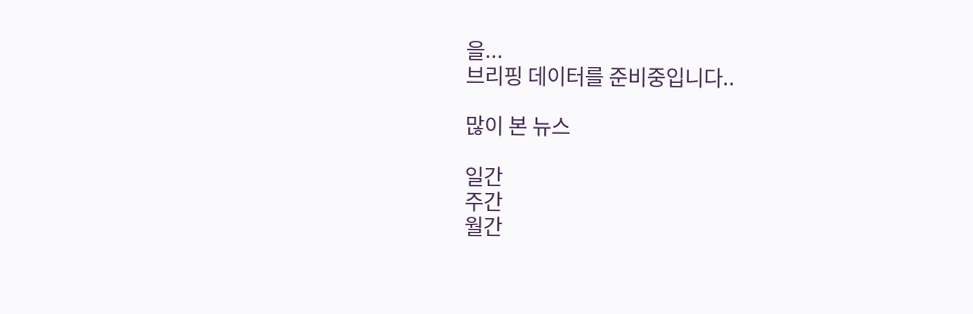을...
브리핑 데이터를 준비중입니다..

많이 본 뉴스

일간
주간
월간